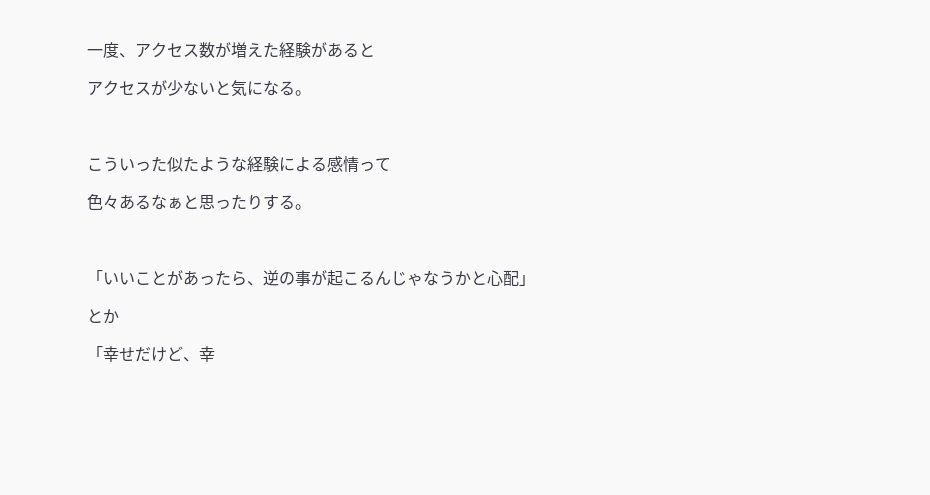一度、アクセス数が増えた経験があると

アクセスが少ないと気になる。



こういった似たような経験による感情って

色々あるなぁと思ったりする。



「いいことがあったら、逆の事が起こるんじゃなうかと心配」

とか

「幸せだけど、幸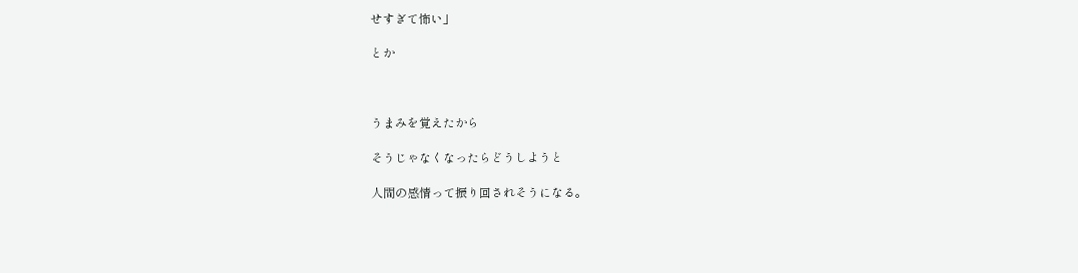せすぎて怖い」

とか



うまみを覚えたから

そうじゃなくなったらどうしようと

人間の感情って振り回されそうになる。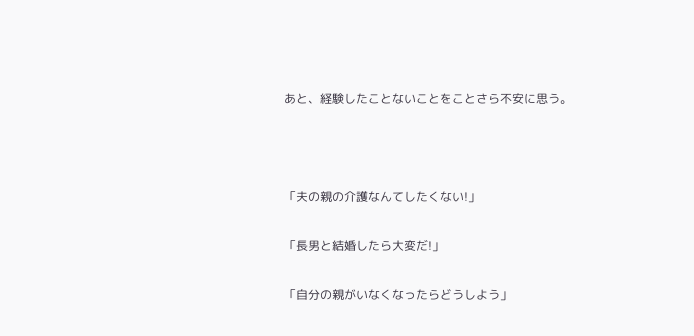あと、経験したことないことをことさら不安に思う。



「夫の親の介護なんてしたくない!」

「長男と結婚したら大変だ!」

「自分の親がいなくなったらどうしよう」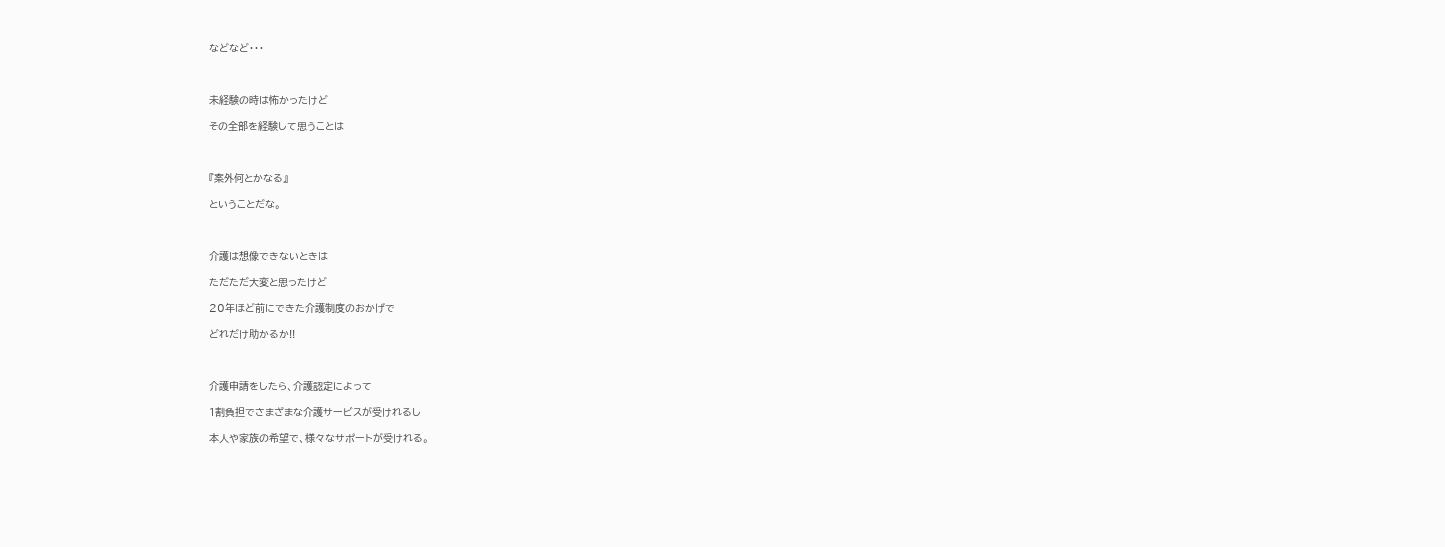などなど・・・



未経験の時は怖かったけど

その全部を経験して思うことは



『案外何とかなる』

ということだな。



介護は想像できないときは

ただただ大変と思ったけど

20年ほど前にできた介護制度のおかげで

どれだけ助かるか!!



介護申請をしたら、介護認定によって

1割負担でさまざまな介護サービスが受けれるし

本人や家族の希望で、様々なサポートが受けれる。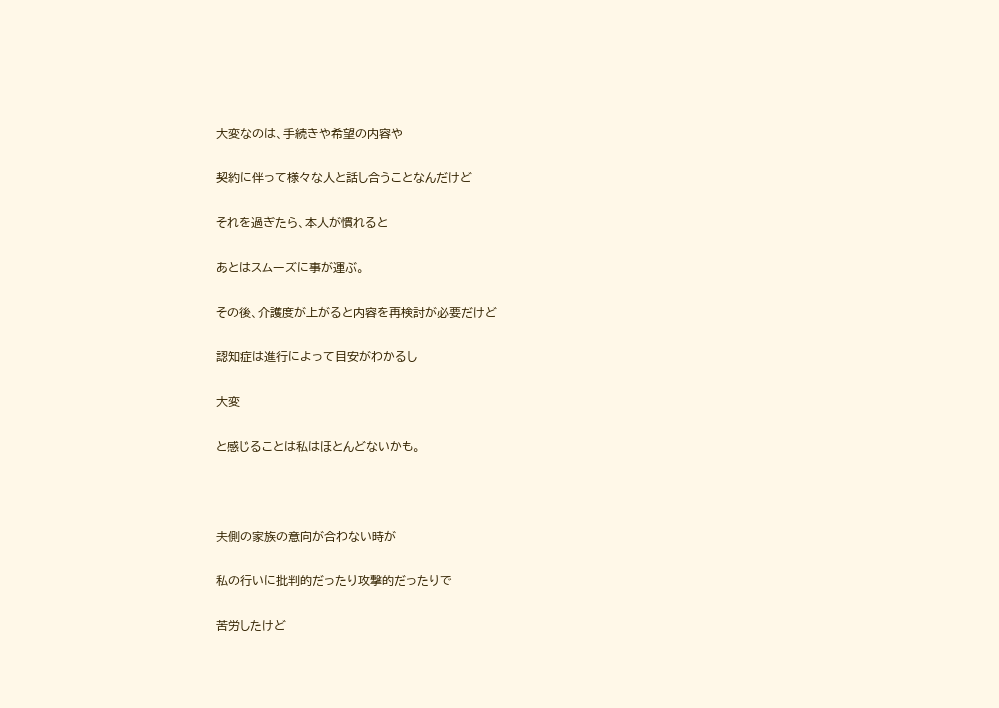大変なのは、手続きや希望の内容や

契約に伴って様々な人と話し合うことなんだけど

それを過ぎたら、本人が慣れると

あとはスムーズに事が運ぶ。

その後、介護度が上がると内容を再検討が必要だけど

認知症は進行によって目安がわかるし

大変

と感じることは私はほとんどないかも。



夫側の家族の意向が合わない時が

私の行いに批判的だったり攻撃的だったりで

苦労したけど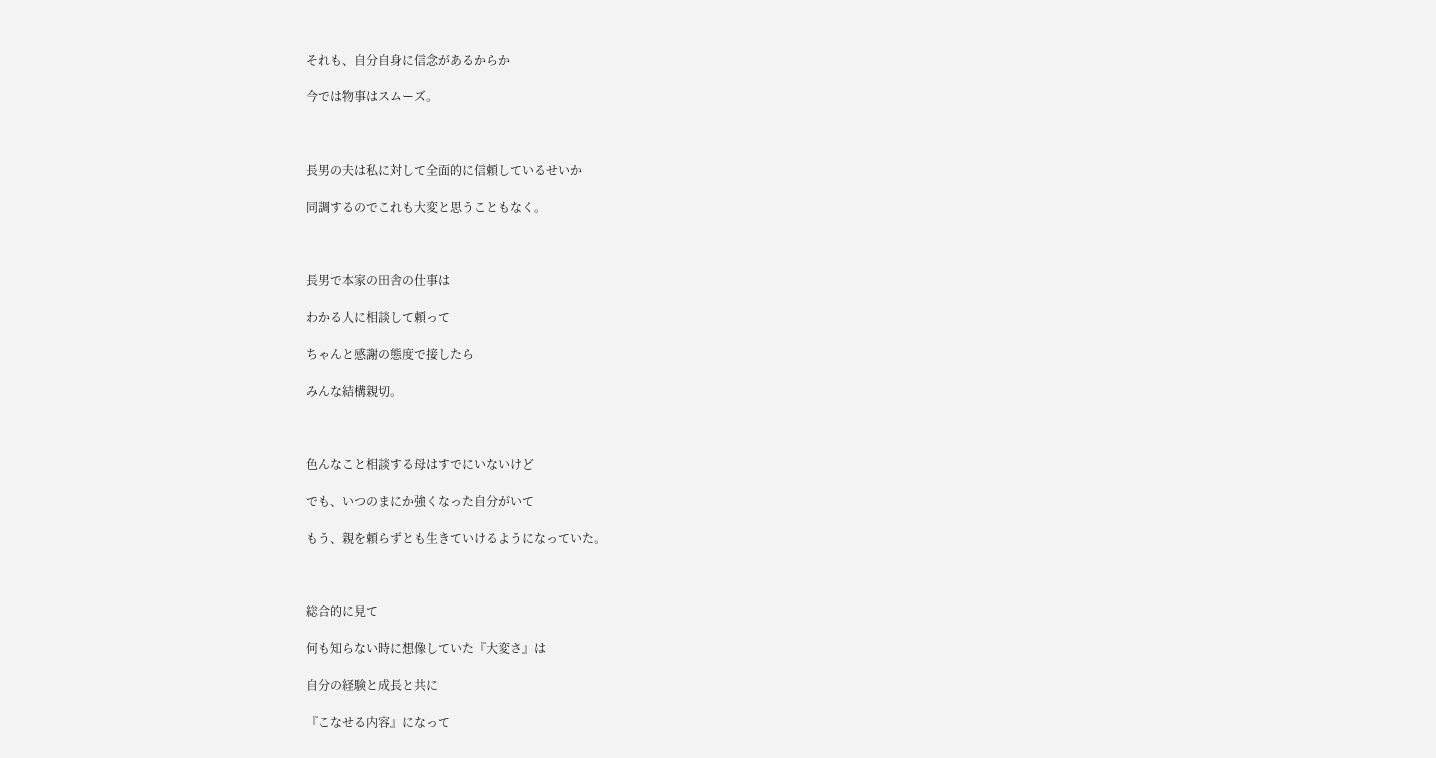それも、自分自身に信念があるからか

今では物事はスムーズ。



長男の夫は私に対して全面的に信頼しているせいか

同調するのでこれも大変と思うこともなく。



長男で本家の田舎の仕事は

わかる人に相談して頼って

ちゃんと感謝の態度で接したら

みんな結構親切。



色んなこと相談する母はすでにいないけど

でも、いつのまにか強くなった自分がいて

もう、親を頼らずとも生きていけるようになっていた。



総合的に見て

何も知らない時に想像していた『大変さ』は

自分の経験と成長と共に

『こなせる内容』になって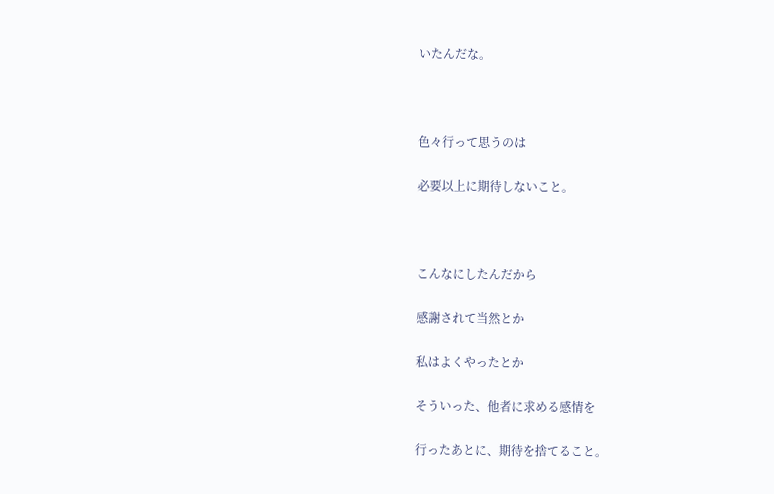いたんだな。



色々行って思うのは

必要以上に期待しないこと。



こんなにしたんだから

感謝されて当然とか

私はよくやったとか

そういった、他者に求める感情を

行ったあとに、期待を捨てること。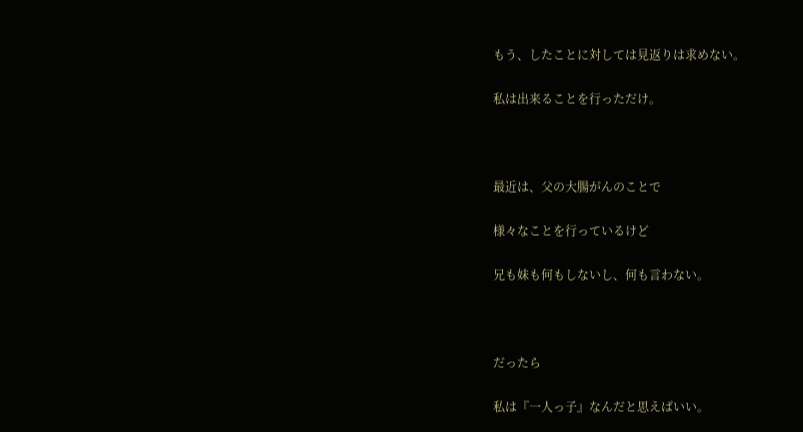もう、したことに対しては見返りは求めない。

私は出来ることを行っただけ。



最近は、父の大腸がんのことで

様々なことを行っているけど

兄も妹も何もしないし、何も言わない。



だったら

私は『一人っ子』なんだと思えばいい。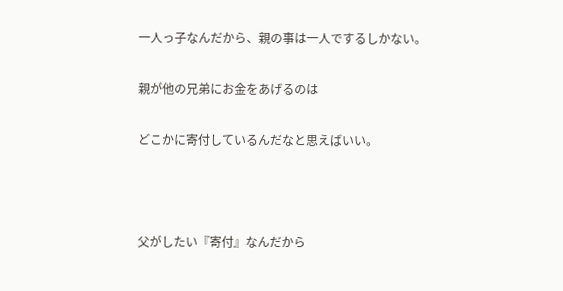一人っ子なんだから、親の事は一人でするしかない。

親が他の兄弟にお金をあげるのは

どこかに寄付しているんだなと思えばいい。



父がしたい『寄付』なんだから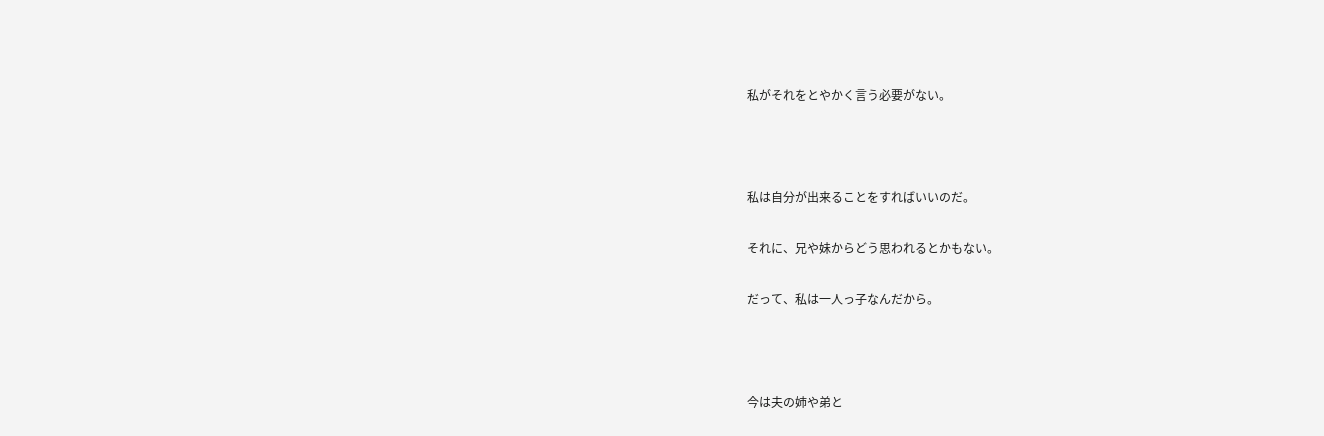私がそれをとやかく言う必要がない。



私は自分が出来ることをすればいいのだ。

それに、兄や妹からどう思われるとかもない。

だって、私は一人っ子なんだから。



今は夫の姉や弟と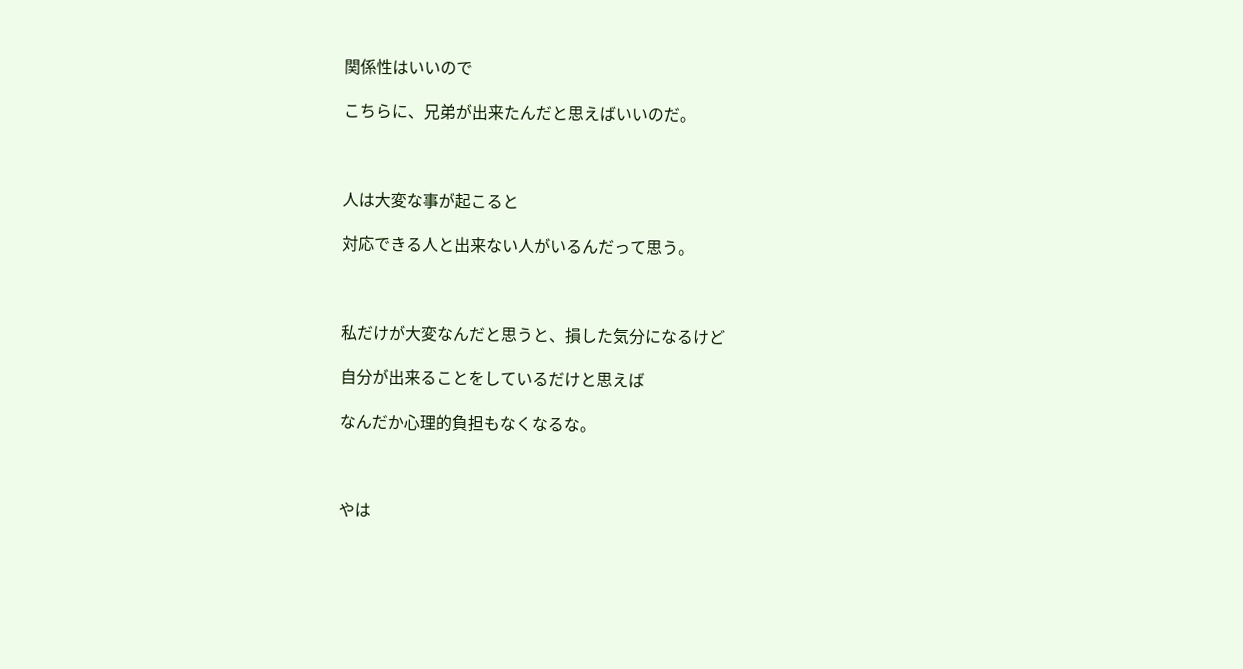関係性はいいので

こちらに、兄弟が出来たんだと思えばいいのだ。



人は大変な事が起こると

対応できる人と出来ない人がいるんだって思う。



私だけが大変なんだと思うと、損した気分になるけど

自分が出来ることをしているだけと思えば

なんだか心理的負担もなくなるな。



やは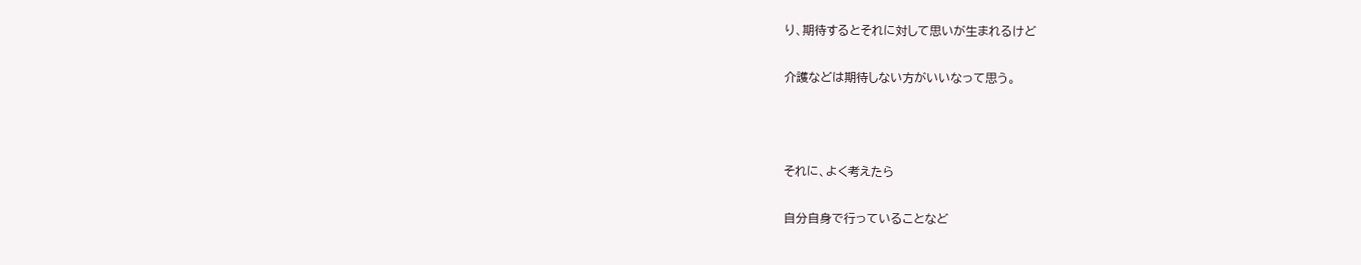り、期待するとそれに対して思いが生まれるけど

介護などは期待しない方がいいなって思う。



それに、よく考えたら

自分自身で行っていることなど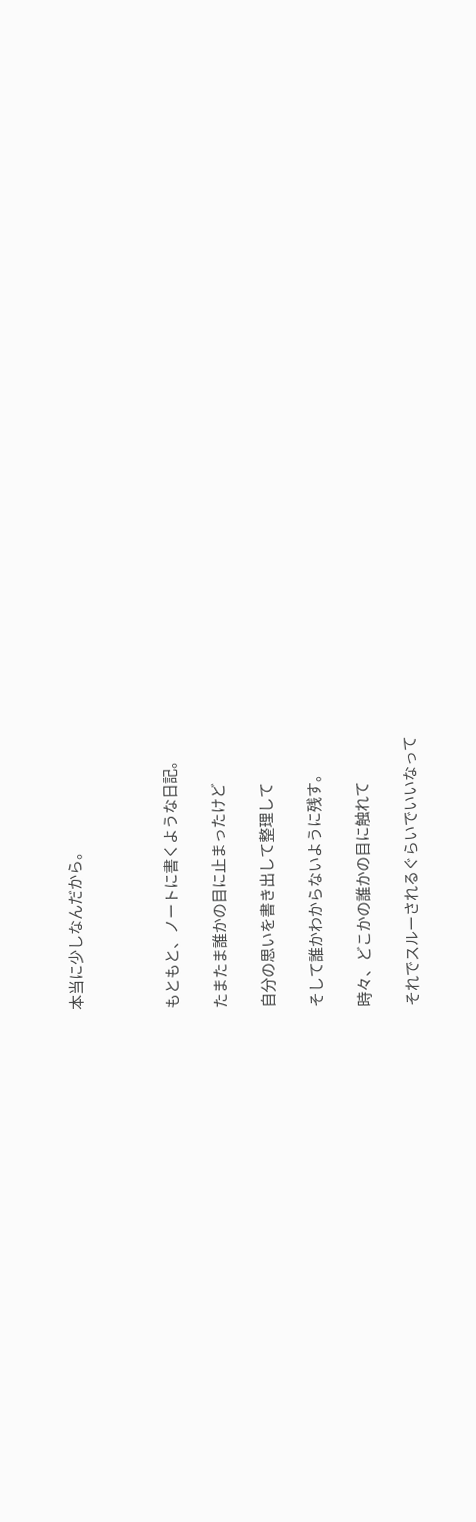本当に少しなんだから。



もともと、ノートに書くような日記。

たまたま誰かの目に止まったけど

自分の思いを書き出して整理して

そして誰かわからないように残す。

時々、どこかの誰かの目に触れて

それでスルーされるぐらいでいいなって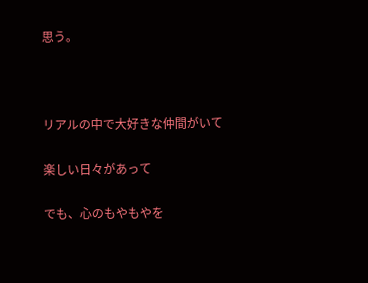思う。



リアルの中で大好きな仲間がいて

楽しい日々があって

でも、心のもやもやを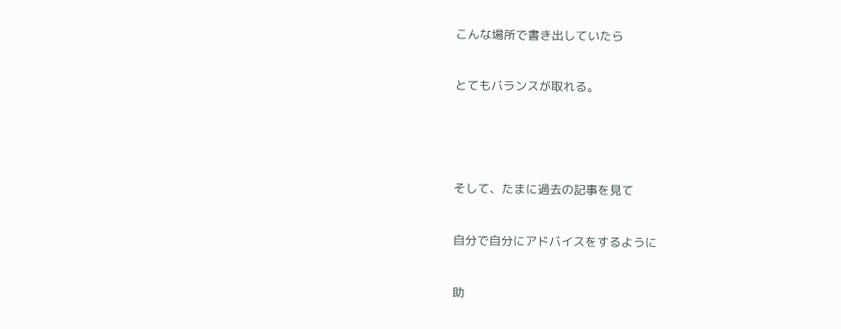こんな場所で書き出していたら

とてもバランスが取れる。



そして、たまに過去の記事を見て

自分で自分にアドバイスをするように

助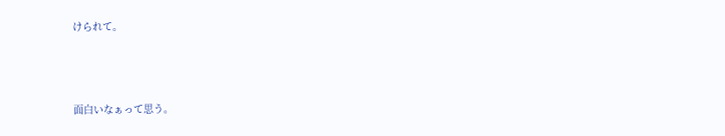けられて。



面白いなぁって思う。